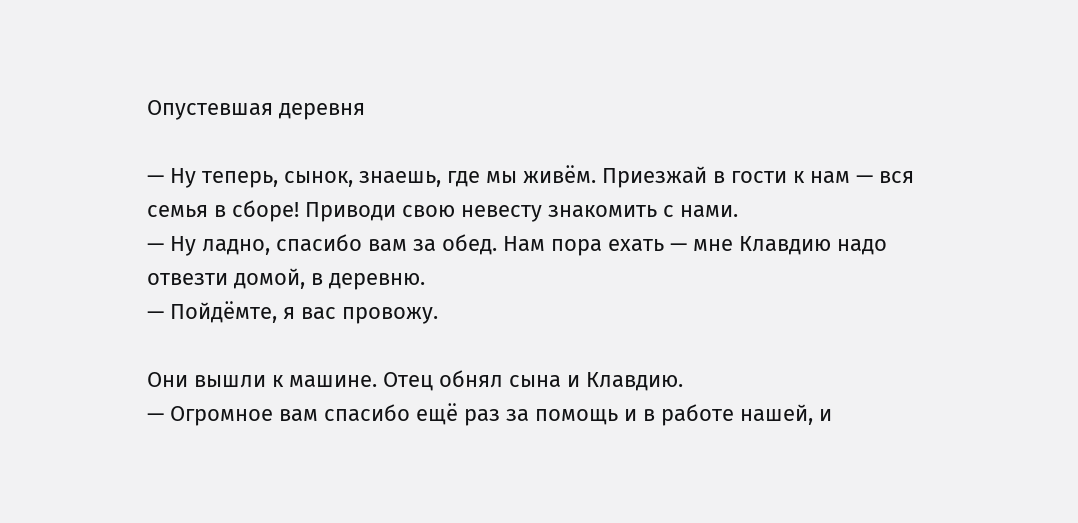Опустевшая деревня

— Ну теперь, сынок, знаешь, где мы живём. Приезжай в гости к нам — вся семья в сборе! Приводи свою невесту знакомить с нами.
— Ну ладно, спасибо вам за обед. Нам пора ехать — мне Клавдию надо отвезти домой, в деревню.
— Пойдёмте, я вас провожу.

Они вышли к машине. Отец обнял сына и Клавдию.
— Огромное вам спасибо ещё раз за помощь и в работе нашей, и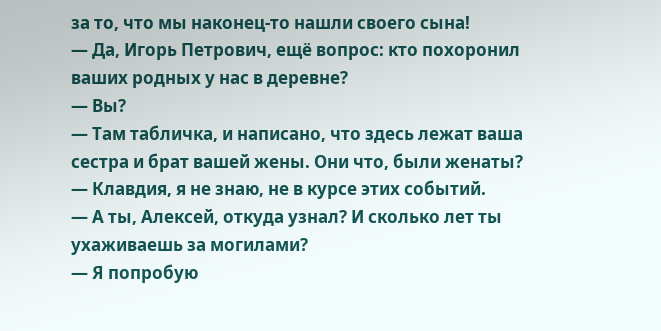за то, что мы наконец-то нашли своего сына!
— Да, Игорь Петрович, ещё вопрос: кто похоронил ваших родных у нас в деревне?
— Вы?
— Там табличка, и написано, что здесь лежат ваша сестра и брат вашей жены. Они что, были женаты?
— Клавдия, я не знаю, не в курсе этих событий.
— А ты, Алексей, откуда узнал? И сколько лет ты ухаживаешь за могилами?
— Я попробую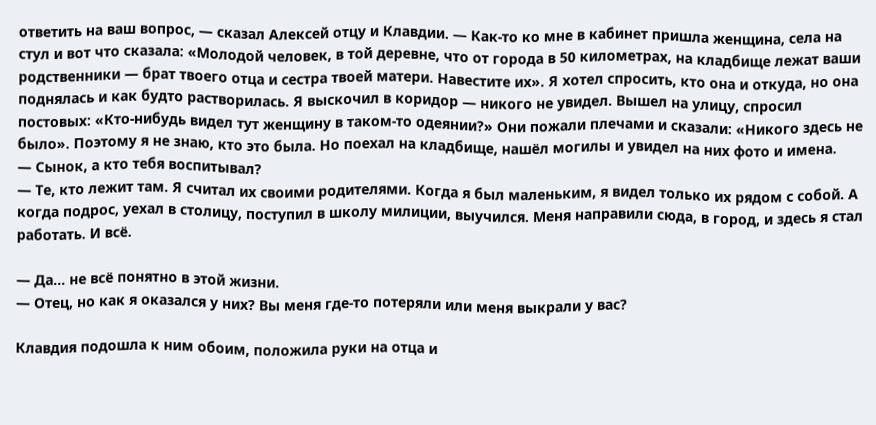ответить на ваш вопрос, — сказал Алексей отцу и Клавдии. — Как-то ко мне в кабинет пришла женщина, села на стул и вот что сказала: «Молодой человек, в той деревне, что от города в 50 километрах, на кладбище лежат ваши родственники — брат твоего отца и сестра твоей матери. Навестите их». Я хотел спросить, кто она и откуда, но она поднялась и как будто растворилась. Я выскочил в коридор — никого не увидел. Вышел на улицу, спросил постовых: «Кто-нибудь видел тут женщину в таком-то одеянии?» Они пожали плечами и сказали: «Никого здесь не было». Поэтому я не знаю, кто это была. Но поехал на кладбище, нашёл могилы и увидел на них фото и имена.
— Сынок, а кто тебя воспитывал?
— Те, кто лежит там. Я считал их своими родителями. Когда я был маленьким, я видел только их рядом с собой. А когда подрос, уехал в столицу, поступил в школу милиции, выучился. Меня направили сюда, в город, и здесь я стал работать. И всё.

— Да... не всё понятно в этой жизни.
— Отец, но как я оказался у них? Вы меня где-то потеряли или меня выкрали у вас?

Клавдия подошла к ним обоим, положила руки на отца и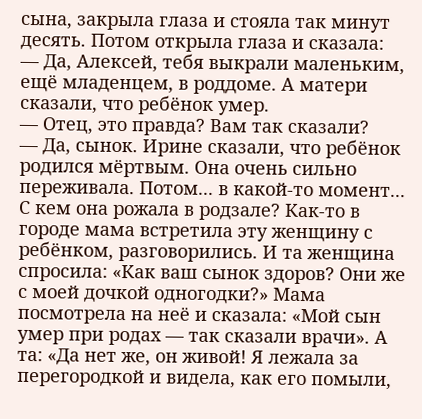сына, закрыла глаза и стояла так минут десять. Потом открыла глаза и сказала:
— Да, Алексей, тебя выкрали маленьким, ещё младенцем, в роддоме. А матери сказали, что ребёнок умер.
— Отец, это правда? Вам так сказали?
— Да, сынок. Ирине сказали, что ребёнок родился мёртвым. Она очень сильно переживала. Потом... в какой-то момент... С кем она рожала в родзале? Как-то в городе мама встретила эту женщину с ребёнком, разговорились. И та женщина спросила: «Как ваш сынок здоров? Они же с моей дочкой одногодки?» Мама посмотрела на неё и сказала: «Мой сын умер при родах — так сказали врачи». А та: «Да нет же, он живой! Я лежала за перегородкой и видела, как его помыли,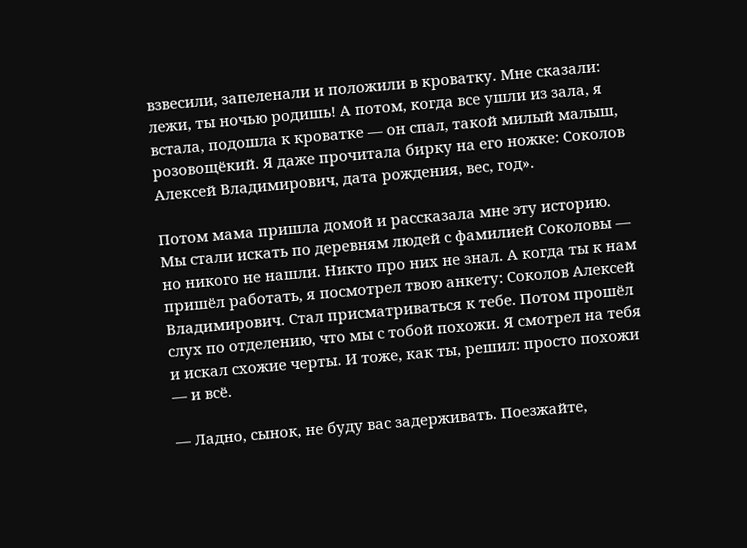взвесили, запеленали и положили в кроватку. Мне сказали: лежи, ты ночью родишь! А потом, когда все ушли из зала, я встала, подошла к кроватке — он спал, такой милый малыш, розовощёкий. Я даже прочитала бирку на его ножке: Соколов Алексей Владимирович, дата рождения, вес, год».

Потом мама пришла домой и рассказала мне эту историю. Мы стали искать по деревням людей с фамилией Соколовы — но никого не нашли. Никто про них не знал. А когда ты к нам пришёл работать, я посмотрел твою анкету: Соколов Алексей Владимирович. Стал присматриваться к тебе. Потом прошёл слух по отделению, что мы с тобой похожи. Я смотрел на тебя и искал схожие черты. И тоже, как ты, решил: просто похожи — и всё.

— Ладно, сынок, не буду вас задерживать. Поезжайте,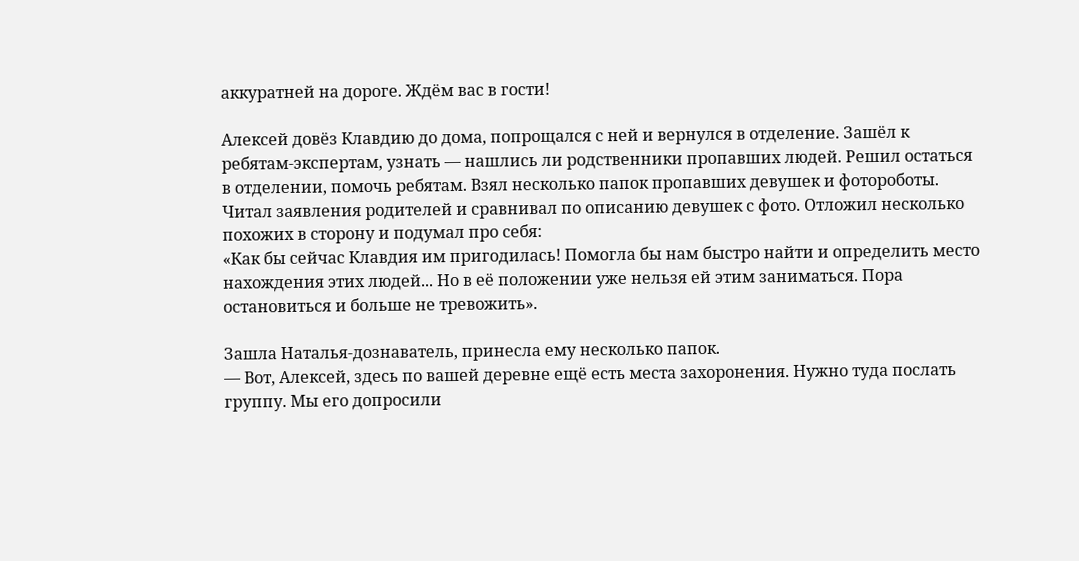аккуратней на дороге. Ждём вас в гости!

Алексей довёз Клавдию до дома, попрощался с ней и вернулся в отделение. Зашёл к ребятам-экспертам, узнать — нашлись ли родственники пропавших людей. Решил остаться в отделении, помочь ребятам. Взял несколько папок пропавших девушек и фотороботы. Читал заявления родителей и сравнивал по описанию девушек с фото. Отложил несколько похожих в сторону и подумал про себя:
«Как бы сейчас Клавдия им пригодилась! Помогла бы нам быстро найти и определить место нахождения этих людей... Но в её положении уже нельзя ей этим заниматься. Пора остановиться и больше не тревожить».

Зашла Наталья-дознаватель, принесла ему несколько папок.
— Вот, Алексей, здесь по вашей деревне ещё есть места захоронения. Нужно туда послать группу. Мы его допросили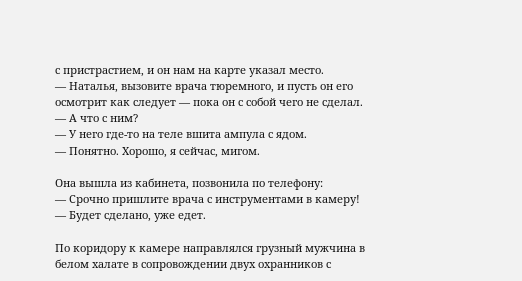с пристрастием, и он нам на карте указал место.
— Наталья, вызовите врача тюремного, и пусть он его осмотрит как следует — пока он с собой чего не сделал.
— А что с ним?
— У него где-то на теле вшита ампула с ядом.
— Понятно. Хорошо, я сейчас, мигом.

Она вышла из кабинета, позвонила по телефону:
— Срочно пришлите врача с инструментами в камеру!
— Будет сделано, уже едет.

По коридору к камере направлялся грузный мужчина в белом халате в сопровождении двух охранников с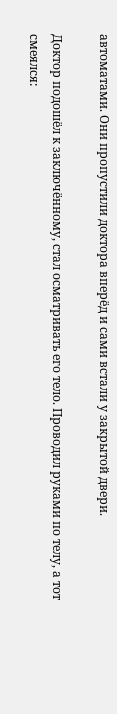автоматами. Они пропустили доктора вперёд и сами встали у закрытой двери.

Доктор подошёл к заключённому, стал осматривать его тело. Проводил руками по телу, а тот смеялся: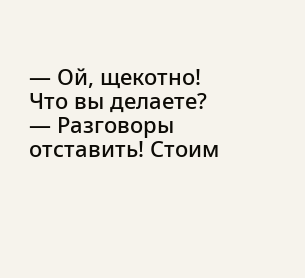— Ой, щекотно! Что вы делаете?
— Разговоры отставить! Стоим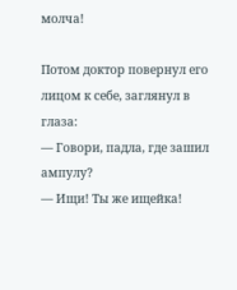молча!

Потом доктор повернул его лицом к себе, заглянул в глаза:
— Говори, падла, где зашил ампулу?
— Ищи! Ты же ищейка!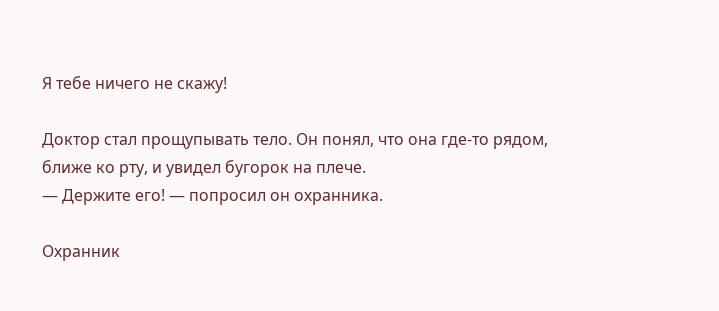Я тебе ничего не скажу!

Доктор стал прощупывать тело. Он понял, что она где-то рядом, ближе ко рту, и увидел бугорок на плече.
— Держите его! — попросил он охранника.

Охранник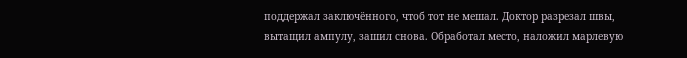поддержал заключённого, чтоб тот не мешал. Доктор разрезал швы, вытащил ампулу, зашил снова. Обработал место, наложил марлевую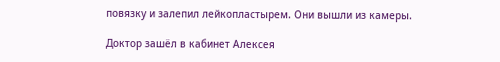повязку и залепил лейкопластырем. Они вышли из камеры.

Доктор зашёл в кабинет Алексея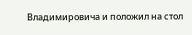Владимировича и положил на стол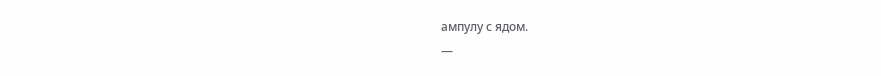ампулу с ядом.
—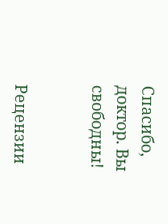Спасибо, доктор. Вы свободны!


Рецензии